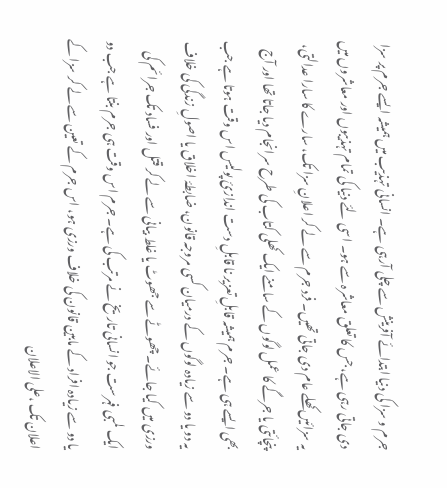جرم و سزا کی دنیا ابتدائے آفرینش سے چلی آرہی ہے۔ انسانی تہذیب میں ہمیشہ ایسے جرم پر سزا دی جاتی رہی ہے، جس کا تعلق معاشرہ سے ہو۔ اسی لئے دنیا کی تمام تہذیبوں اور معاشروں میں یہ سزائیں کھلے عام دی جاتی تھیں۔ فرد جرم سے لے کر اعلانِ سزا تک، سارے کا سارا عدالتی، پنچائتی یا جرگے کا عمل لوگوں کے سامنے ایک کھلی کتاب کی طرح سرانجام دیا جاتا تھا اور آج بھی ایسے ہی ہے۔ جرم ہمیشہ قابلِ تعزیر نا قابلِ دست اندازیٔ پولیس اس وقت ہوتا ہے جب یہ دو یا دو سے زیادہ لوگوں کے درمیان کسی مروجہ قانون، ضابطۂ اخلاق یا اصولِ زندگی کی خلاف ورزی میں کیا جائے۔ چھوٹے سے جھوٹ یا غلط بیانی سے لے کر قتل اور فساد تک جرائم کی ایک لمبی فہرست جو انسانی تاریخ نے مرتب کی ہے۔ جرم اس وقت ہی جرم بنتا ہے جب دو یا دو سے زیادہ افراد کے مابین قانون کی خلاف ورزی ہو، اس جرم کے تعین سے لے کر سزا کے اعلان تک ،علی الاعلان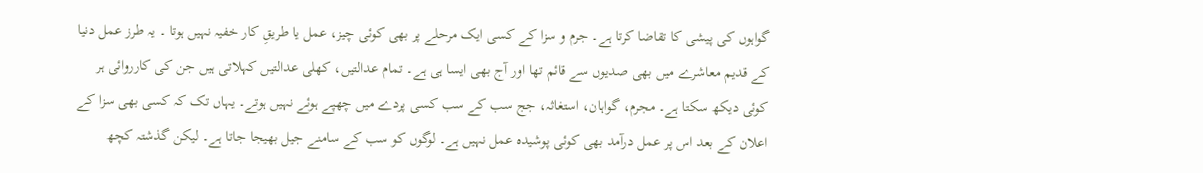گواہوں کی پیشی کا تقاضا کرتا ہے۔ جرم و سزا کے کسی ایک مرحلے پر بھی کوئی چیز، عمل یا طریقِ کار خفیہ نہیں ہوتا ۔ یہ طرز عمل دنیا کے قدیم معاشرے میں بھی صدیوں سے قائم تھا اور آج بھی ایسا ہی ہے۔ تمام عدالتیں، کھلی عدالتیں کہلاتی ہیں جن کی کارروائی ہر کوئی دیکھ سکتا ہے۔ مجرم، گواہان، استغاثہ، جج سب کے سب کسی پردے میں چھپے ہوئے نہیں ہوتے۔ یہاں تک کہ کسی بھی سزا کے اعلان کے بعد اس پر عمل درآمد بھی کوئی پوشیدہ عمل نہیں ہے۔ لوگوں کو سب کے سامنے جیل بھیجا جاتا ہے۔ لیکن گذشتہ کچھ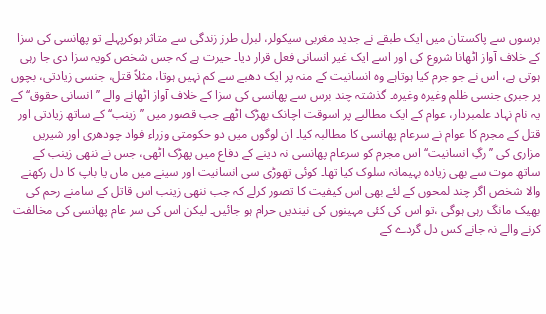برسوں سے پاکستان میں ایک طبقے نے جدید مغربی سیکولر، لبرل طرز زندگی سے متاثر ہوکرپہلے تو پھانسی کی سزا کے خلاف آواز اٹھانا شروع کی اور اسے ایک غیر انسانی فعل قرار دیا۔ حیرت ہے کہ جس شخص کویہ سزا دی جا رہی ہوتی ہے، اس نے جو جرم کیا ہوتاہے وہ انسانیت کے منہ پر ایک دھبے سے کم نہیں ہوتا، مثلاً قتل، جنسی زیادتی، بچوں پر جبری جنسی ظلم وغیرہ وغیرہ۔ گذشتہ چند برس سے پھانسی کی سزا کے خلاف آواز اٹھانے والے ’’انسانی حقوق‘‘ کے یہ نام نہاد علمبردار، عوام کے ایک مطالبے پر اسوقت اچانک بھڑک اٹھے جب قصور میں ’’زینب‘‘ کے ساتھ زیادتی اور قتل کے مجرم کا عوام نے سرعام پھانسی کا مطالبہ کیا۔ ان لوگوں میں دو حکومتی وزراء فواد چودھری اور شیریں مزاری کی ’’رگِ انسانیت‘‘ اس مجرم کو سرعام پھانسی نہ دینے کے دفاع میں پھڑک اٹھی، جس نے ننھی زینب کے ساتھ موت سے بھی زیادہ بہیمانہ سلوک کیا تھا۔ کوئی تھوڑی سی انسانیت اور سینے میں ماں یا باپ کا دل رکھنے والا شخص اگر چند لمحوں کے لئے بھی اس کیفیت کا تصور کرلے کہ جب ننھی زینب اس قاتل کے سامنے رحم کی بھیک مانگ رہی ہوگی ،تو اس کی کئی مہینوں کی نیندیں حرام ہو جائیں۔ لیکن اس کی سر عام پھانسی کی مخالفت کرنے والے نہ جانے کس دل گردے کے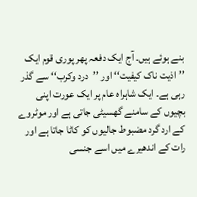بنے ہوئے ہیں۔ آج ایک دفعہ پھر پوری قوم ایک ’’اذیت ناک کیفیت‘‘ اور ’’درد وکرب‘‘ سے گذر رہی ہے۔ ایک شاہراہ عام پر ایک عورت اپنی بچیوں کے سامنے گھسیٹی جاتی ہے اور موٹروے کے ارد گرد مضبوط جالیوں کو کاٹا جاتا ہے اور رات کے اندھیرے میں اسے جنسی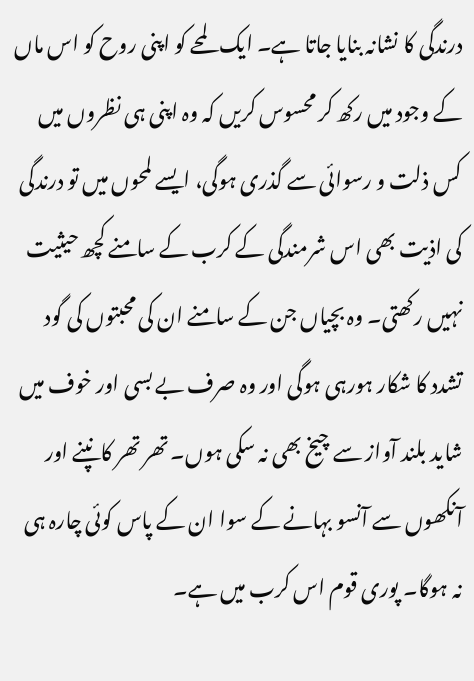درندگی کا نشانہ بنایا جاتا ہے۔ ایک لمحے کو اپنی روح کو اس ماں کے وجود میں رکھ کر محسوس کریں کہ وہ اپنی ہی نظروں میں کس ذلت و رسوائی سے گذری ہوگی، ایسے لمحوں میں تو درندگی کی اذیت بھی اس شرمندگی کے کرب کے سامنے کچھ حیثیت نہیں رکھتی۔ وہ بچیاں جن کے سامنے ان کی محبتوں کی گود تشدد کا شکار ہورہی ہوگی اور وہ صرف بے بسی اور خوف میں شاید بلند آواز سے چیخ بھی نہ سکی ہوں۔ تھر تھر کانپنے اور آنکھوں سے آنسو بہانے کے سوا ان کے پاس کوئی چارہ ہی نہ ہوگا۔ پوری قوم اس کرب میں ہے۔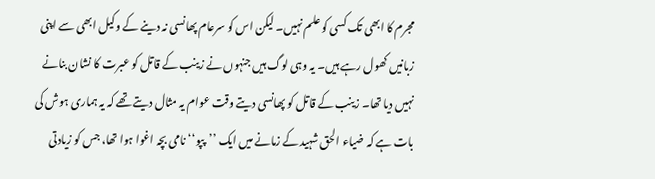مجرم کا ابھی تک کسی کو علم نہیں۔ لیکن اس کو سرعام پھانسی نہ دینے کے وکیل ابھی سے اپنی زبانیں کھول رہے ہیں۔ یہ وہی لوگ ہیں جنہوں نے زینب کے قاتل کو عبرت کا نشان بنانے نہیں دیا تھا۔ زینب کے قاتل کو پھانسی دیتے وقت عوام یہ مثال دیتے تھے کہ یہ ہماری ہوش کی بات ہے کہ ضیاء الحق شہید کے زمانے میں ایک ’’پپو‘‘ نامی بچہ اغوا ہوا تھا، جس کو زیادتی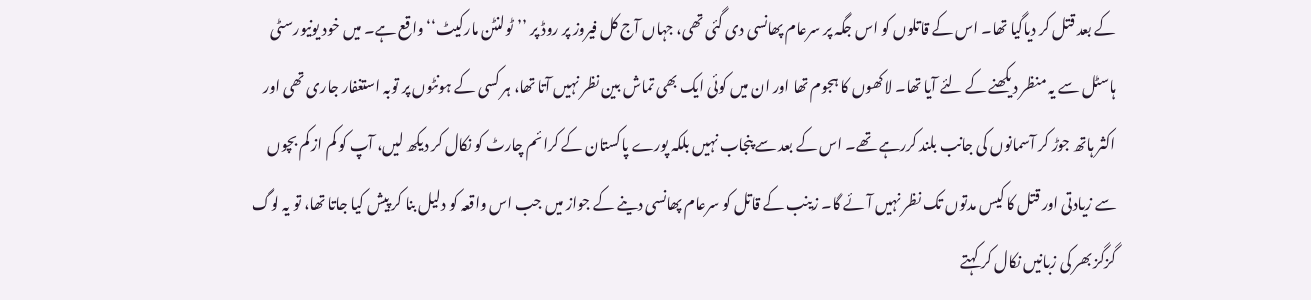کے بعد قتل کر دیاگیا تھا۔ اس کے قاتلوں کو اس جگہ پر سرعام پھانسی دی گئی تھی، جہاں آج کل فیروز پر روڈ پر ’’ٹولنٹن مارکیٹ‘‘ واقع ہے۔ میں خود یونیورسٹی ہاسٹل سے یہ منظر دیکھنے کے لئے آیا تھا۔ لاکھوں کا ہجوم تھا اور ان میں کوئی ایک بھی تماش بین نظر نہیں آتا تھا، ہر کسی کے ہونٹوں پر توبہ استغفار جاری تھی اور اکثر ہاتھ جوڑ کر آسمانوں کی جانب بلند کررہے تھے۔ اس کے بعد سے پنجاب نہیں بلکہ پورے پاکستان کے کرائم چارٹ کو نکال کر دیکھ لیں، آپ کو کم از کم بچوں سے زیادتی اور قتل کا کیس مدتوں تک نظر نہیں آئے گا۔ زینب کے قاتل کو سرعام پھانسی دینے کے جواز میں جب اس واقعہ کو دلیل بنا کر پیش کیا جاتا تھا، تو یہ لوگ گزگز بھر کی زبانیں نکال کر کہتے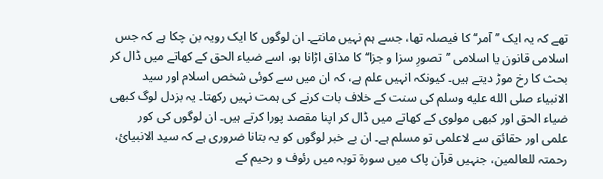تھے کہ یہ ایک ’’آمر‘‘ کا فیصلہ تھا، جسے ہم نہیں مانتے۔ ان لوگوں کا ایک رویہ بن چکا ہے کہ جس اسلامی قانون یا اسلامی ’’تصورِ سزا و جزا‘‘ کا مذاق اڑانا ہو، اسے ضیاء الحق کے کھاتے میں ڈال کر بحث کا رخ موڑ دیتے ہیں۔ کیونکہ انہیں علم ہے، کہ ان میں سے کوئی شخص اسلام اور سید الانبیاء صلى الله عليه وسلم کی سنت کے خلاف بات کرنے کی ہمت نہیں رکھتا۔ یہ بزدل لوگ کبھی ضیاء الحق اور کبھی مولوی کے کھاتے میں ڈال کر اپنا مقصد پورا کرتے ہیں۔ ان لوگوں کی کور علمی اور حقائق سے لاعلمی تو مسلم ہے۔ ان بے خبر لوگوں کو یہ بتانا ضروری ہے کہ سید الانبیائ، رحمتہ للعالمین، جنہیں قرآن پاک میں سورۃ توبہ میں رئوف و رحیم کے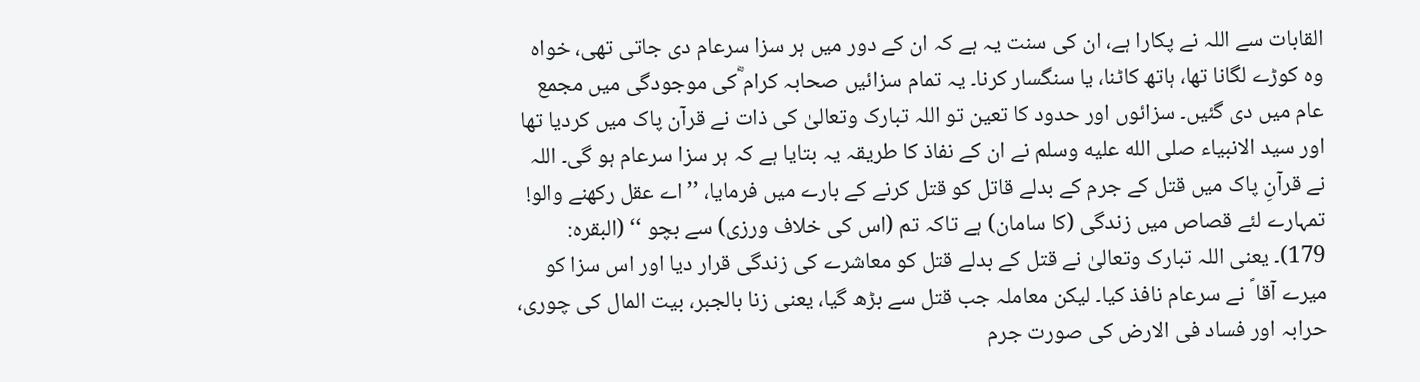القابات سے اللہ نے پکارا ہے، ان کی سنت یہ ہے کہ ان کے دور میں ہر سزا سرعام دی جاتی تھی، خواہ وہ کوڑے لگانا تھا، ہاتھ کاٹنا، یا سنگسار کرنا۔ یہ تمام سزائیں صحابہ کرام ؓکی موجودگی میں مجمع عام میں دی گئیں۔ سزائوں اور حدود کا تعین تو اللہ تبارک وتعالیٰ کی ذات نے قرآن پاک میں کردیا تھا اور سید الانبیاء صلى الله عليه وسلم نے ان کے نفاذ کا طریقہ یہ بتایا ہے کہ ہر سزا سرعام ہو گی۔ اللہ نے قرآنِ پاک میں قتل کے جرم کے بدلے قاتل کو قتل کرنے کے بارے میں فرمایا، ’’اے عقل رکھنے والو! تمہارے لئے قصاص میں زندگی (کا سامان) ہے تاکہ تم (اس کی خلاف ورزی) سے بچو ‘‘ (البقرہ: 179)۔ یعنی اللہ تبارک وتعالیٰ نے قتل کے بدلے قتل کو معاشرے کی زندگی قرار دیا اور اس سزا کو میرے آقا ؐ نے سرعام نافذ کیا۔ لیکن معاملہ جب قتل سے بڑھ گیا، یعنی زنا بالجبر، بیت المال کی چوری، حرابہ اور فساد فی الارض کی صورت جرم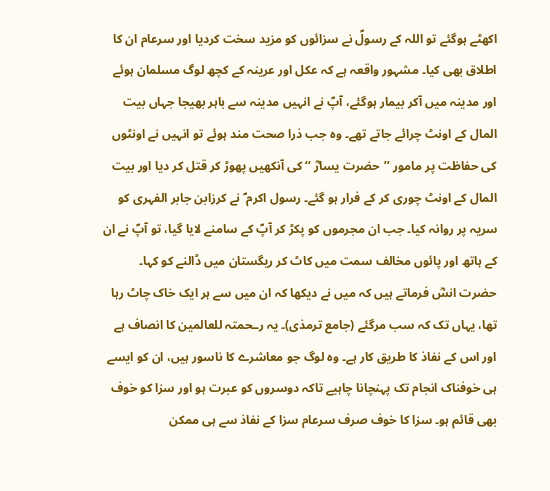اکھٹے ہوگئے تو اللہ کے رسولؐ نے سزائوں کو مزید سخت کردیا اور سرعام ان کا اطلاق بھی کیا۔ مشہور واقعہ ہے کہ عکل اور عرینہ کے کچھ لوگ مسلمان ہوئے اور مدینہ میں آکر بیمار ہوگئے، آپؐ نے انہیں مدینہ سے باہر بھیجا جہاں بیت المال کے اونٹ چرائے جاتے تھے۔ وہ جب ذرا صحت مند ہوئے تو انہیں نے اونٹوں کی حفاظت پر مامور ’’حضرت یسارؓ ‘‘ کی آنکھیں پھوڑ کر قتل کر دیا اور بیت المال کے اونٹ چوری کر کے فرار ہو گئے۔ رسول اکرم ؐ نے کرزابن جابر الفہری کو سریہ پر روانہ کیا۔ جب ان مجرموں کو پکڑ کر آپؐ کے سامنے لایا گیا، تو آپؐ نے ان کے ہاتھ اور پائوں مخالف سمت میں کاٹ کر ریگستان میں ڈالنے کو کہا۔ حضرت انسؓ فرماتے ہیں کہ میں نے دیکھا کہ ان میں سے ہر ایک خاک چاٹ رہا تھا، یہاں تک کہ سب مرگئے (جامع ترمذی)۔ یہ رـحمتہ للعالمین کا انصاف ہے اور اس کے نفاذ کا طریق کار ہے۔ وہ لوگ جو معاشرے کا ناسور ہیں، ان کو ایسے ہی خوفناک انجام تک پہنچانا چاہیے تاکہ دوسروں کو عبرت ہو اور سزا کو خوف بھی قائم ہو۔ سزا کا خوف صرف سرعام سزا کے نفاذ سے ہی ممکن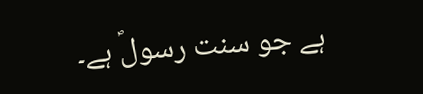ہے جو سنت رسولؐ ہے۔